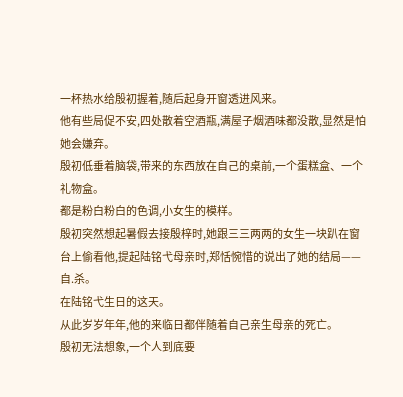一杯热水给殷初握着,随后起身开窗透进风来。
他有些局促不安,四处散着空酒瓶,满屋子烟酒味都没散,显然是怕她会嫌弃。
殷初低垂着脑袋,带来的东西放在自己的桌前,一个蛋糕盒、一个礼物盒。
都是粉白粉白的色调,小女生的模样。
殷初突然想起暑假去接殷梓时,她跟三三两两的女生一块趴在窗台上偷看他,提起陆铭弋母亲时,郑恬惋惜的说出了她的结局——
自.杀。
在陆铭弋生日的这天。
从此岁岁年年,他的来临日都伴随着自己亲生母亲的死亡。
殷初无法想象,一个人到底要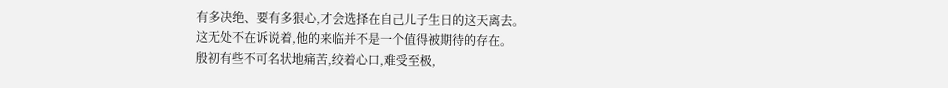有多决绝、要有多狠心,才会选择在自己儿子生日的这天离去。
这无处不在诉说着,他的来临并不是一个值得被期待的存在。
殷初有些不可名状地痛苦,绞着心口,难受至极,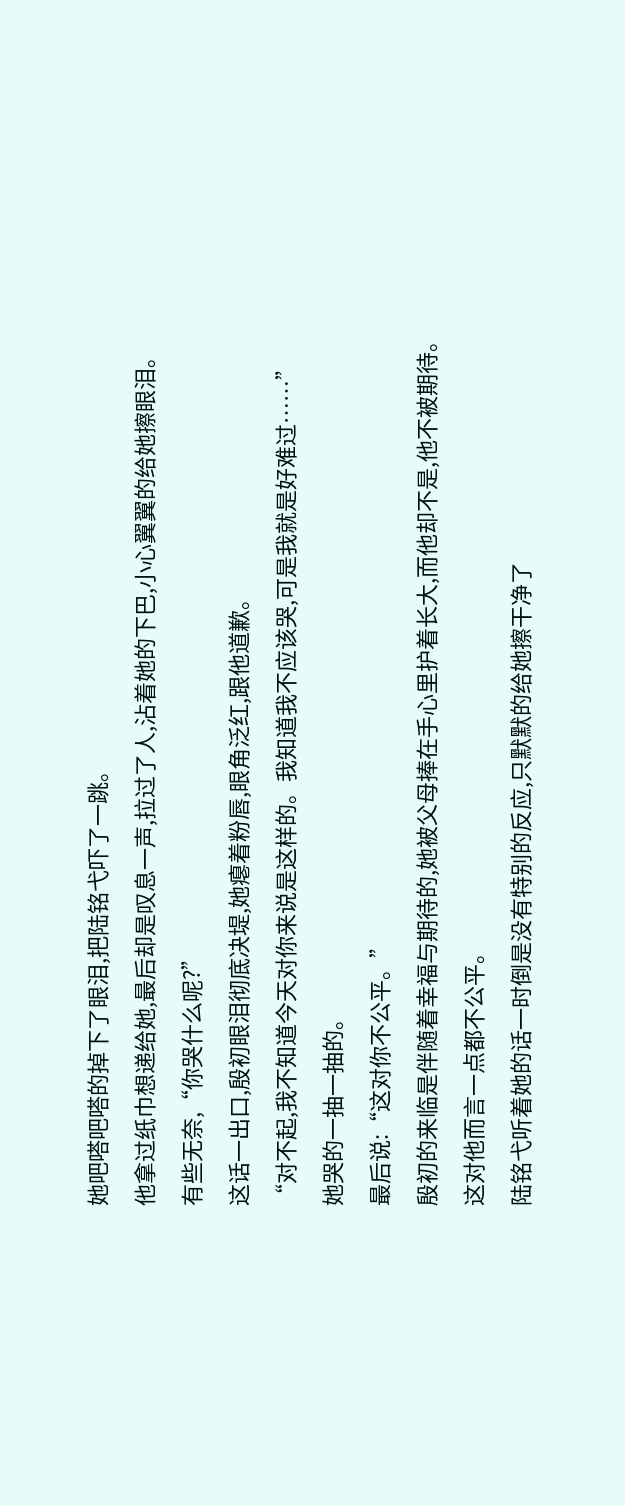她吧嗒吧嗒的掉下了眼泪,把陆铭弋吓了一跳。
他拿过纸巾想递给她,最后却是叹息一声,拉过了人,沾着她的下巴,小心翼翼的给她擦眼泪。
有些无奈,“你哭什么呢?”
这话一出口,殷初眼泪彻底决堤,她瘪着粉唇,眼角泛红,跟他道歉。
“对不起,我不知道今天对你来说是这样的。我知道我不应该哭,可是我就是好难过……”
她哭的一抽一抽的。
最后说:“这对你不公平。”
殷初的来临是伴随着幸福与期待的,她被父母捧在手心里护着长大,而他却不是,他不被期待。
这对他而言一点都不公平。
陆铭弋听着她的话一时倒是没有特别的反应,只默默的给她擦干净了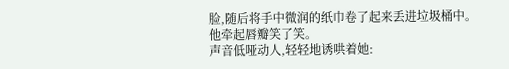脸,随后将手中微润的纸巾卷了起来丢进垃圾桶中。
他牵起唇瓣笑了笑。
声音低哑动人,轻轻地诱哄着她: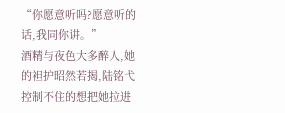“你愿意听吗?愿意听的话,我同你讲。”
酒精与夜色大多醉人,她的袒护昭然若揭,陆铭弋控制不住的想把她拉进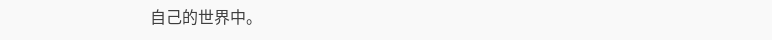自己的世界中。